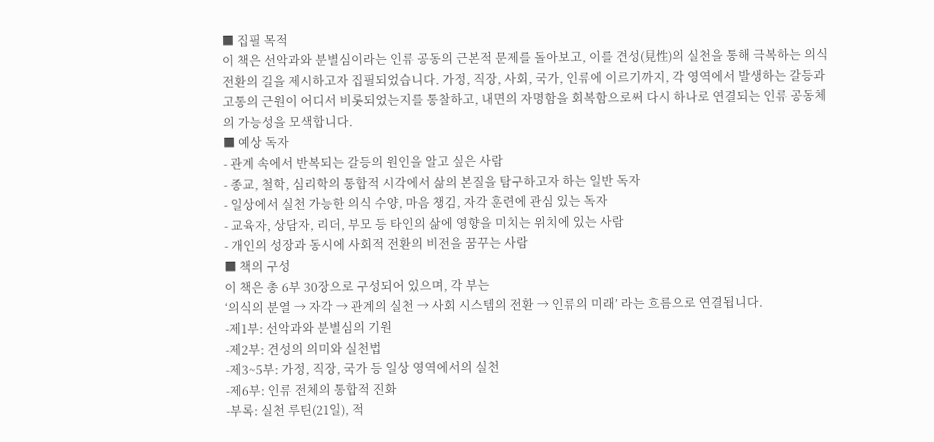■ 집필 목적
이 책은 선악과와 분별심이라는 인류 공동의 근본적 문제를 돌아보고, 이를 견성(見性)의 실천을 통해 극복하는 의식 전환의 길을 제시하고자 집필되었습니다. 가정, 직장, 사회, 국가, 인류에 이르기까지, 각 영역에서 발생하는 갈등과 고통의 근원이 어디서 비롯되었는지를 통찰하고, 내면의 자명함을 회복함으로써 다시 하나로 연결되는 인류 공동체의 가능성을 모색합니다.
■ 예상 독자
- 관계 속에서 반복되는 갈등의 원인을 알고 싶은 사람
- 종교, 철학, 심리학의 통합적 시각에서 삶의 본질을 탐구하고자 하는 일반 독자
- 일상에서 실천 가능한 의식 수양, 마음 챙김, 자각 훈련에 관심 있는 독자
- 교육자, 상담자, 리더, 부모 등 타인의 삶에 영향을 미치는 위치에 있는 사람
- 개인의 성장과 동시에 사회적 전환의 비전을 꿈꾸는 사람
■ 책의 구성
이 책은 총 6부 30장으로 구성되어 있으며, 각 부는
‘의식의 분열 → 자각 → 관계의 실천 → 사회 시스템의 전환 → 인류의 미래’ 라는 흐름으로 연결됩니다.
-제1부: 선악과와 분별심의 기원
-제2부: 견성의 의미와 실천법
-제3~5부: 가정, 직장, 국가 등 일상 영역에서의 실천
-제6부: 인류 전체의 통합적 진화
-부록: 실천 루틴(21일), 적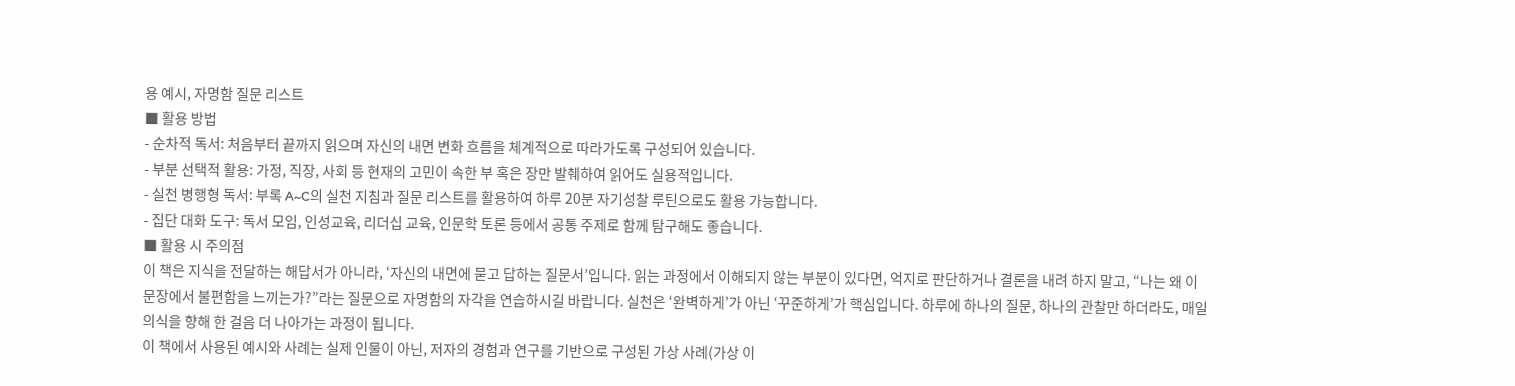용 예시, 자명함 질문 리스트
■ 활용 방법
- 순차적 독서: 처음부터 끝까지 읽으며 자신의 내면 변화 흐름을 체계적으로 따라가도록 구성되어 있습니다.
- 부분 선택적 활용: 가정, 직장, 사회 등 현재의 고민이 속한 부 혹은 장만 발췌하여 읽어도 실용적입니다.
- 실천 병행형 독서: 부록 A~C의 실천 지침과 질문 리스트를 활용하여 하루 20분 자기성찰 루틴으로도 활용 가능합니다.
- 집단 대화 도구: 독서 모임, 인성교육, 리더십 교육, 인문학 토론 등에서 공통 주제로 함께 탐구해도 좋습니다.
■ 활용 시 주의점
이 책은 지식을 전달하는 해답서가 아니라, ‘자신의 내면에 묻고 답하는 질문서’입니다. 읽는 과정에서 이해되지 않는 부분이 있다면, 억지로 판단하거나 결론을 내려 하지 말고, “나는 왜 이 문장에서 불편함을 느끼는가?”라는 질문으로 자명함의 자각을 연습하시길 바랍니다. 실천은 ‘완벽하게’가 아닌 ‘꾸준하게’가 핵심입니다. 하루에 하나의 질문, 하나의 관찰만 하더라도, 매일 의식을 향해 한 걸음 더 나아가는 과정이 됩니다.
이 책에서 사용된 예시와 사례는 실제 인물이 아닌, 저자의 경험과 연구를 기반으로 구성된 가상 사례(가상 이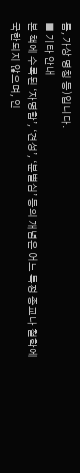름, 가상 명칭 등)입니다.
■ 기타 안내
본 책에 수록된 ‘자명함’, ‘견성’, ‘분별심’ 등의 개념은 어느 특정 종교나 철학에 국한되지 않으며, 인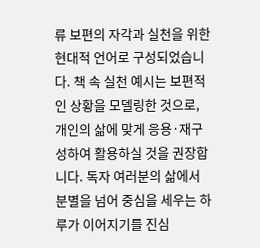류 보편의 자각과 실천을 위한 현대적 언어로 구성되었습니다. 책 속 실천 예시는 보편적인 상황을 모델링한 것으로, 개인의 삶에 맞게 응용·재구성하여 활용하실 것을 권장합니다. 독자 여러분의 삶에서 분별을 넘어 중심을 세우는 하루가 이어지기를 진심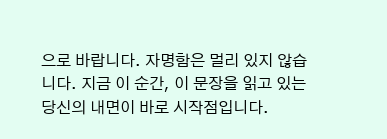으로 바랍니다. 자명함은 멀리 있지 않습니다. 지금 이 순간, 이 문장을 읽고 있는 당신의 내면이 바로 시작점입니다.